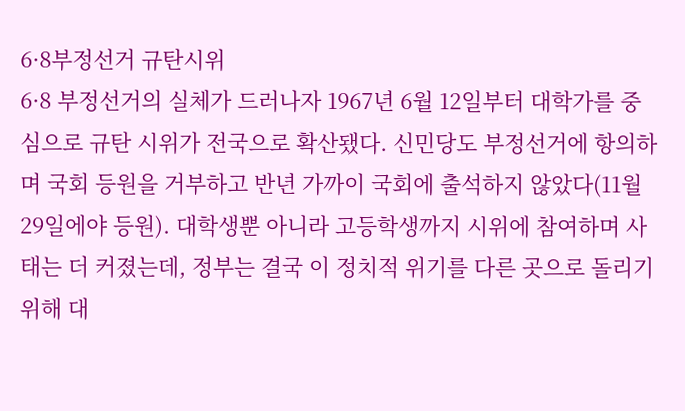6·8부정선거 규탄시위
6·8 부정선거의 실체가 드러나자 1967년 6월 12일부터 대학가를 중심으로 규탄 시위가 전국으로 확산됐다. 신민당도 부정선거에 항의하며 국회 등원을 거부하고 반년 가까이 국회에 출석하지 않았다(11월 29일에야 등원). 대학생뿐 아니라 고등학생까지 시위에 참여하며 사태는 더 커졌는데, 정부는 결국 이 정치적 위기를 다른 곳으로 돌리기 위해 대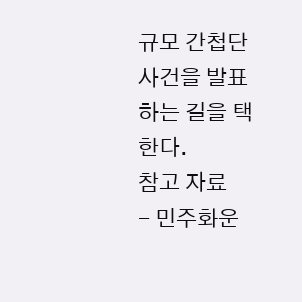규모 간첩단 사건을 발표하는 길을 택한다.
참고 자료
- 민주화운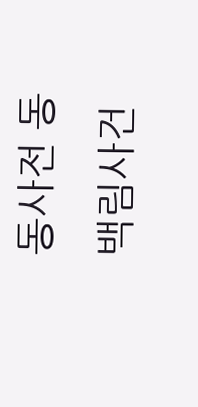동사전 동백림사건